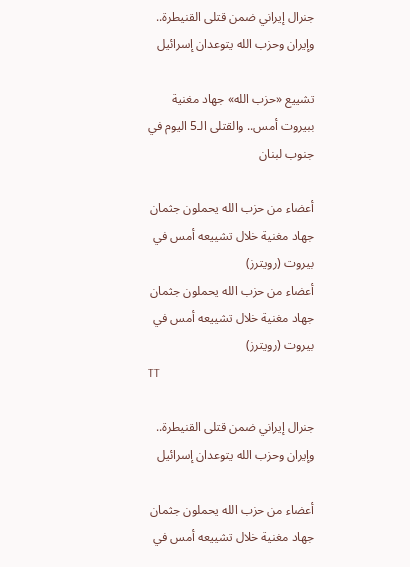جنرال إيراني ضمن قتلى القنيطرة.. وإيران وحزب الله يتوعدان إسرائيل

تشييع «حزب الله» جهاد مغنية ببيروت أمس.. والقتلى الـ5 اليوم في جنوب لبنان

أعضاء من حزب الله يحملون جثمان جهاد مغنية خلال تشييعه أمس في بيروت (رويترز)
أعضاء من حزب الله يحملون جثمان جهاد مغنية خلال تشييعه أمس في بيروت (رويترز)
TT

جنرال إيراني ضمن قتلى القنيطرة.. وإيران وحزب الله يتوعدان إسرائيل

أعضاء من حزب الله يحملون جثمان جهاد مغنية خلال تشييعه أمس في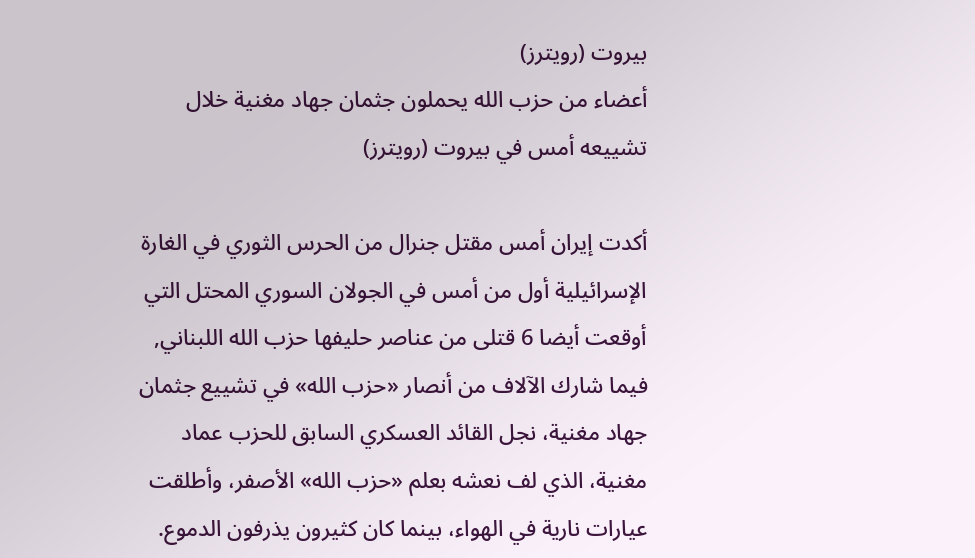بيروت (رويترز)
أعضاء من حزب الله يحملون جثمان جهاد مغنية خلال تشييعه أمس في بيروت (رويترز)

أكدت إيران أمس مقتل جنرال من الحرس الثوري في الغارة الإسرائيلية أول من أمس في الجولان السوري المحتل التي أوقعت أيضا 6 قتلى من عناصر حليفها حزب الله اللبناني, فيما شارك الآلاف من أنصار «حزب الله» في تشييع جثمان جهاد مغنية، نجل القائد العسكري السابق للحزب عماد مغنية، الذي لف نعشه بعلم «حزب الله» الأصفر، وأطلقت عيارات نارية في الهواء، بينما كان كثيرون يذرفون الدموع.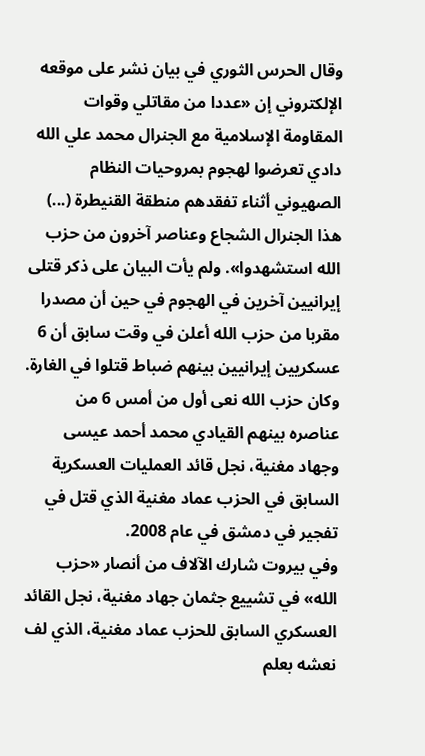وقال الحرس الثوري في بيان نشر على موقعه الإلكتروني إن «عددا من مقاتلي وقوات المقاومة الإسلامية مع الجنرال محمد علي الله دادي تعرضوا لهجوم بمروحيات النظام الصهيوني أثناء تفقدهم منطقة القنيطرة (...) هذا الجنرال الشجاع وعناصر آخرون من حزب الله استشهدوا». ولم يأت البيان على ذكر قتلى إيرانيين آخرين في الهجوم في حين أن مصدرا مقربا من حزب الله أعلن في وقت سابق أن 6 عسكريين إيرانيين بينهم ضباط قتلوا في الغارة.
وكان حزب الله نعى أول من أمس 6 من عناصره بينهم القيادي محمد أحمد عيسى وجهاد مغنية، نجل قائد العمليات العسكرية السابق في الحزب عماد مغنية الذي قتل في تفجير في دمشق في عام 2008.
وفي بيروت شارك الآلاف من أنصار «حزب الله» في تشييع جثمان جهاد مغنية، نجل القائد العسكري السابق للحزب عماد مغنية، الذي لف نعشه بعلم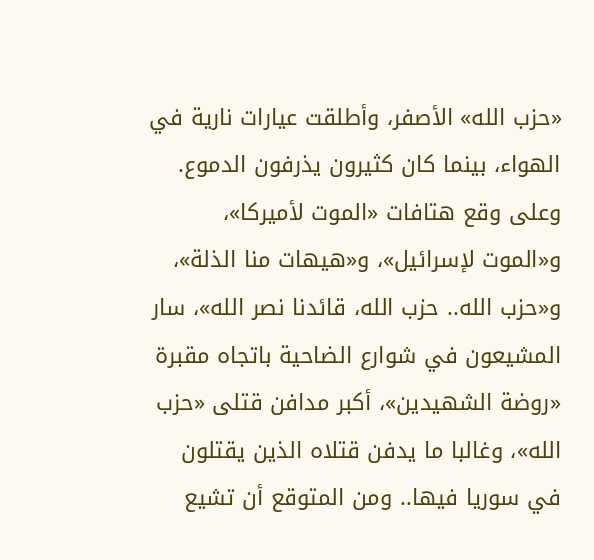«حزب الله» الأصفر، وأطلقت عيارات نارية في الهواء، بينما كان كثيرون يذرفون الدموع.
وعلى وقع هتافات «الموت لأميركا»، و«الموت لإسرائيل»، و«هيهات منا الذلة»، و«حزب الله.. حزب الله، قائدنا نصر الله»، سار المشيعون في شوارع الضاحية باتجاه مقبرة «روضة الشهيدين»، أكبر مدافن قتلى «حزب الله»، وغالبا ما يدفن قتلاه الذين يقتلون في سوريا فيها.. ومن المتوقع أن تشيع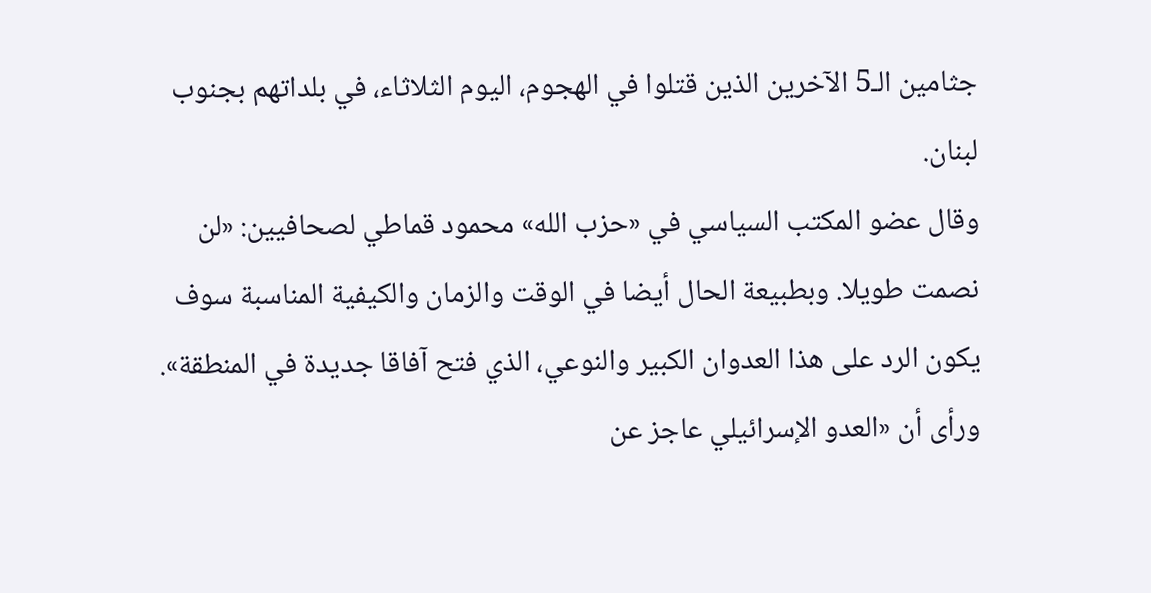جثامين الـ5 الآخرين الذين قتلوا في الهجوم، اليوم الثلاثاء، في بلداتهم بجنوب لبنان.
وقال عضو المكتب السياسي في «حزب الله» محمود قماطي لصحافيين: «لن نصمت طويلا. وبطبيعة الحال أيضا في الوقت والزمان والكيفية المناسبة سوف يكون الرد على هذا العدوان الكبير والنوعي، الذي فتح آفاقا جديدة في المنطقة». ورأى أن «العدو الإسرائيلي عاجز عن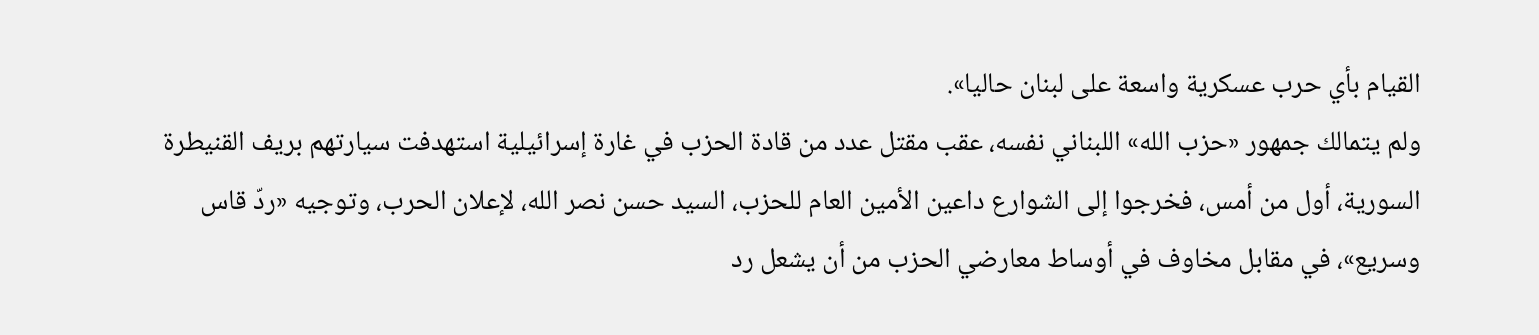القيام بأي حرب عسكرية واسعة على لبنان حاليا».
ولم يتمالك جمهور «حزب الله» اللبناني نفسه، عقب مقتل عدد من قادة الحزب في غارة إسرائيلية استهدفت سيارتهم بريف القنيطرة السورية، أول من أمس، فخرجوا إلى الشوارع داعين الأمين العام للحزب، السيد حسن نصر الله، لإعلان الحرب، وتوجيه «ردّ قاس وسريع»، في مقابل مخاوف في أوساط معارضي الحزب من أن يشعل رد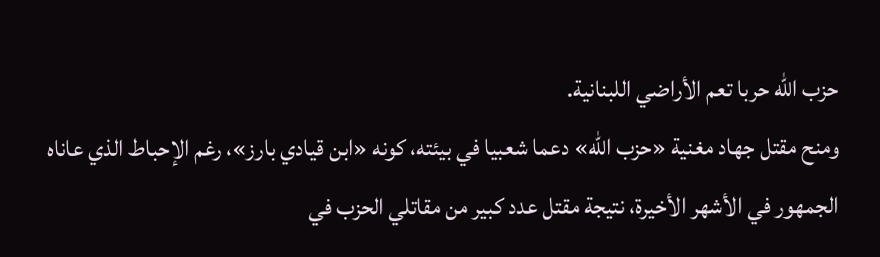حزب الله حربا تعم الأراضي اللبنانية.
ومنح مقتل جهاد مغنية «حزب الله» دعما شعبيا في بيئته، كونه «ابن قيادي بارز»، رغم الإحباط الذي عاناه الجمهور في الأشهر الأخيرة، نتيجة مقتل عدد كبير من مقاتلي الحزب في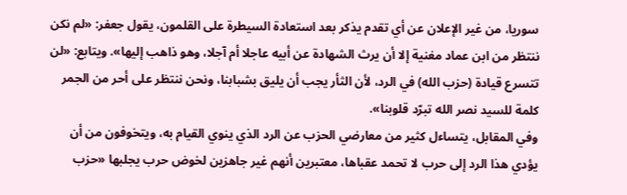سوريا، من غير الإعلان عن أي تقدم يذكر بعد استعادة السيطرة على القلمون، يقول جعفر: «لم نكن ننتظر من ابن عماد مغنية إلا أن يرث الشهادة عن أبيه عاجلا أم آجلا، وهو ذاهب إليها». ويتابع: «لن تتسرع قيادة (حزب الله) في الرد، لأن الثأر يجب أن يليق بشبابنا، ونحن ننتظر على أحر من الجمر كلمة للسيد نصر الله تبرّد قلوبنا».
وفي المقابل، يتساءل كثير من معارضي الحزب عن الرد الذي ينوي القيام به، ويتخوفون من أن يؤدي هذا الرد إلى حرب لا تحمد عقباها، معتبرين أنهم غير جاهزين لخوض حرب يجلبها «حزب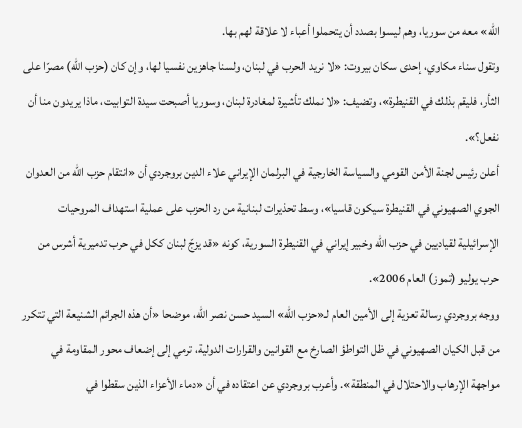الله» معه من سوريا، وهم ليسوا بصدد أن يتحملوا أعباء لا علاقة لهم بها.
وتقول سناء مكاوي، إحدى سكان بيروت: «لا نريد الحرب في لبنان، ولسنا جاهزين نفسيا لها، وإن كان (حزب الله) مصرّا على الثأر، فليقم بذلك في القنيطرة»، وتضيف: «لا نملك تأشيرة لمغادرة لبنان، وسوريا أصبحت سيدة التوابيت، ماذا يريدون منا أن نفعل؟».
أعلن رئيس لجنة الأمن القومي والسياسة الخارجية في البرلمان الإيراني علاء الدين بروجردي أن «انتقام حزب الله من العدوان الجوي الصهيوني في القنيطرة سيكون قاسيا»، وسط تحذيرات لبنانية من رد الحزب على عملية استهداف المروحيات الإسرائيلية لقياديين في حزب الله وخبير إيراني في القنيطرة السورية، كونه «قد يزجّ لبنان ككل في حرب تدميرية أشرس من حرب يوليو (تموز) العام 2006».
ووجه بروجردي رسالة تعزية إلى الأمين العام لـ«حزب الله» السيد حسن نصر الله، موضحا «أن هذه الجرائم الشنيعة التي تتكرر من قبل الكيان الصهيوني في ظل التواطؤ الصارخ مع القوانين والقرارات الدولية، ترمي إلى إضعاف محور المقاومة في مواجهة الإرهاب والاحتلال في المنطقة». وأعرب بروجردي عن اعتقاده في أن «دماء الأعزاء الذين سقطوا في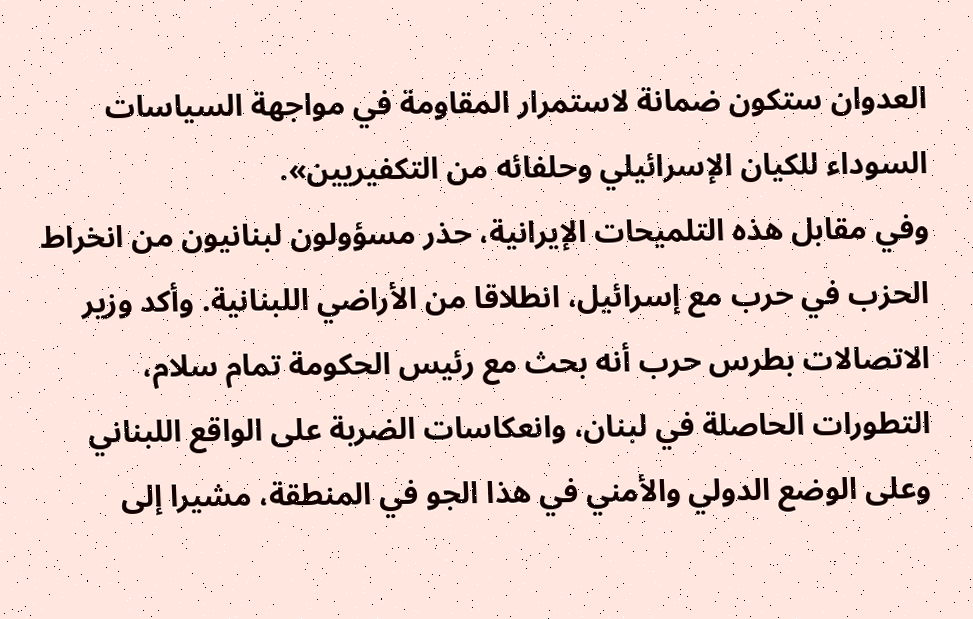العدوان ستكون ضمانة لاستمرار المقاومة في مواجهة السياسات السوداء للكيان الإسرائيلي وحلفائه من التكفيريين».
وفي مقابل هذه التلميحات الإيرانية، حذر مسؤولون لبنانيون من انخراط الحزب في حرب مع إسرائيل، انطلاقا من الأراضي اللبنانية. وأكد وزير الاتصالات بطرس حرب أنه بحث مع رئيس الحكومة تمام سلام، التطورات الحاصلة في لبنان، وانعكاسات الضربة على الواقع اللبناني وعلى الوضع الدولي والأمني في هذا الجو في المنطقة، مشيرا إلى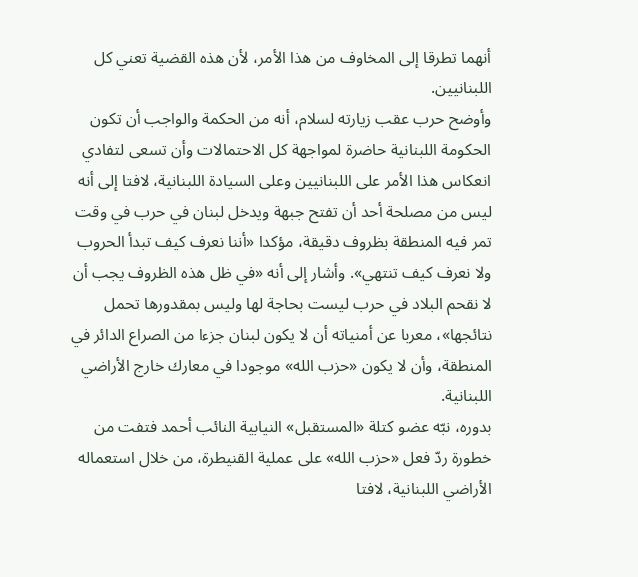أنهما تطرقا إلى المخاوف من هذا الأمر، لأن هذه القضية تعني كل اللبنانيين.
وأوضح حرب عقب زيارته لسلام، أنه من الحكمة والواجب أن تكون الحكومة اللبنانية حاضرة لمواجهة كل الاحتمالات وأن تسعى لتفادي انعكاس هذا الأمر على اللبنانيين وعلى السيادة اللبنانية، لافتا إلى أنه ليس من مصلحة أحد أن تفتح جبهة ويدخل لبنان في حرب في وقت تمر فيه المنطقة بظروف دقيقة، مؤكدا «أننا نعرف كيف تبدأ الحروب ولا نعرف كيف تنتهي». وأشار إلى أنه «في ظل هذه الظروف يجب أن لا نقحم البلاد في حرب ليست بحاجة لها وليس بمقدورها تحمل نتائجها»، معربا عن أمنياته أن لا يكون لبنان جزءا من الصراع الدائر في المنطقة، وأن لا يكون «حزب الله» موجودا في معارك خارج الأراضي اللبنانية.
بدوره، نبّه عضو كتلة «المستقبل» النيابية النائب أحمد فتفت من خطورة ردّ فعل «حزب الله» على عملية القنيطرة، من خلال استعماله الأراضي اللبنانية، لافتا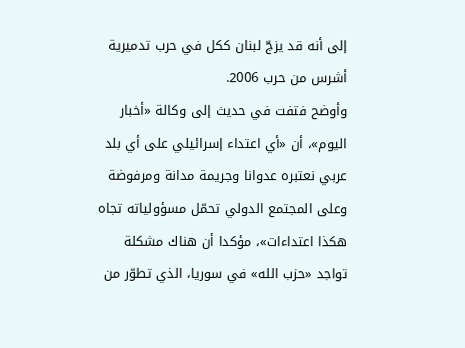إلى أنه قد يزجّ لبنان ككل في حرب تدميرية أشرس من حرب 2006.
وأوضح فتفت في حديث إلى وكالة «أخبار اليوم»، أن «أي اعتداء إسرائيلي على أي بلد عربي نعتبره عدوانا وجريمة مدانة ومرفوضة وعلى المجتمع الدولي تحمّل مسؤولياته تجاه هكذا اعتداءات»، مؤكدا أن هناك مشكلة تواجد «حزب الله» في سوريا، الذي تطوّر من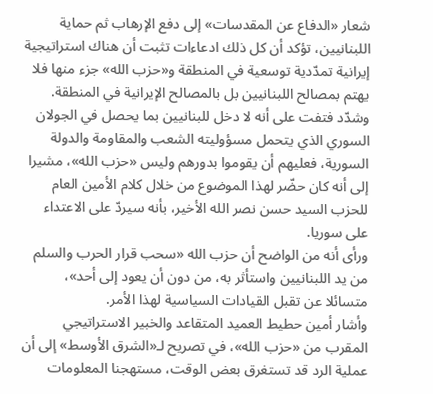شعار «الدفاع عن المقدسات» إلى دفع الإرهاب ثم حماية اللبنانيين، تؤكد أن كل ذلك ادعاءات تثبت أن هناك استراتيجية إيرانية تمدّدية توسعية في المنطقة و«حزب الله» جزء منها فلا يهتم بمصالح اللبنانيين بل بالمصالح الإيرانية في المنطقة.
وشدّد فتفت على أنه لا دخل للبنانيين بما يحصل في الجولان السوري الذي يتحمل مسؤوليته الشعب والمقاومة والدولة السورية، فعليهم أن يقوموا بدورهم وليس «حزب الله»، مشيرا إلى أنه كان حضّر لهذا الموضوع من خلال كلام الأمين العام للحزب السيد حسن نصر الله الأخير، بأنه سيردّ على الاعتداء على سوريا.
ورأى أنه من الواضح أن حزب الله «سحب قرار الحرب والسلم من يد اللبنانيين واستأثر به، من دون أن يعود إلى أحد»، متسائلا عن تقبل القيادات السياسية لهذا الأمر.
وأشار أمين حطيط العميد المتقاعد والخبير الاستراتيجي المقرب من «حزب الله»، في تصريح لـ«الشرق الأوسط» إلى أن عملية الرد قد تستغرق بعض الوقت، مستهجنا المعلومات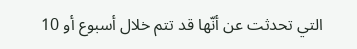التي تحدثت عن أنّها قد تتم خلال أسبوع أو 10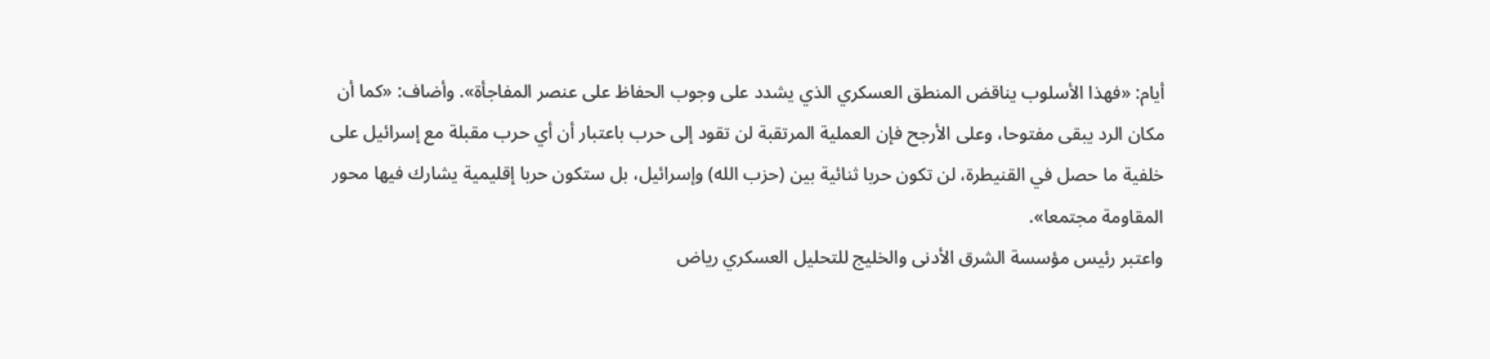أيام: «فهذا الأسلوب يناقض المنطق العسكري الذي يشدد على وجوب الحفاظ على عنصر المفاجأة». وأضاف: «كما أن مكان الرد يبقى مفتوحا، وعلى الأرجح فإن العملية المرتقبة لن تقود إلى حرب باعتبار أن أي حرب مقبلة مع إسرائيل على خلفية ما حصل في القنيطرة، لن تكون حربا ثنائية بين (حزب الله) وإسرائيل، بل ستكون حربا إقليمية يشارك فيها محور المقاومة مجتمعا».
واعتبر رئيس مؤسسة الشرق الأدنى والخليج للتحليل العسكري رياض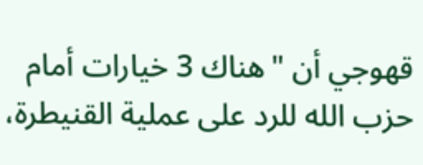قهوجي أن "هناك 3 خيارات أمام حزب الله للرد على عملية القنيطرة،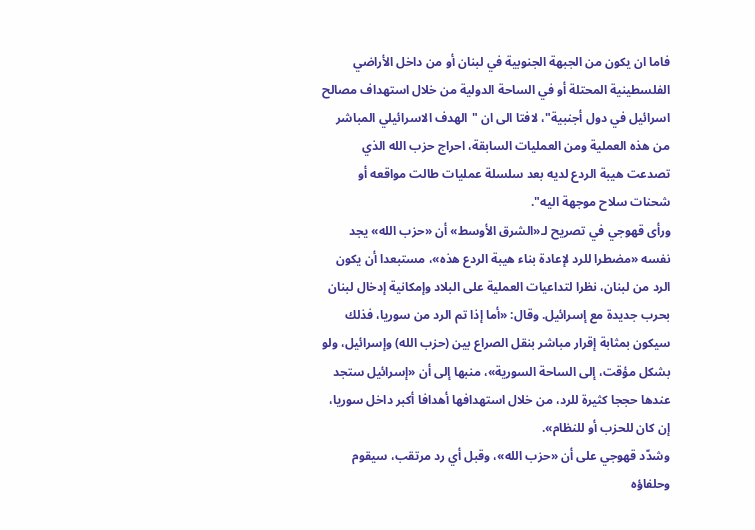فاما ان يكون من الجبهة الجنوبية في لبنان أو من داخل الأراضي الفلسطينية المحتلة أو في الساحة الدولية من خلال استهداف مصالح اسرائيل في دول أجنبية"، لافتا الى ان "الهدف الاسرائيلي المباشر من هذه العملية ومن العمليات السابقة، احراج حزب الله الذي تصدعت هيبة الردع لديه بعد سلسلة عمليات طالت مواقعه أو شحنات سلاح موجهة اليه".
ورأى قهوجي في تصريح لـ«الشرق الأوسط» أن «حزب الله» يجد نفسه «مضطرا للرد لإعادة بناء هيبة الردع هذه»، مستبعدا أن يكون الرد من لبنان، نظرا لتداعيات العملية على البلاد وإمكانية إدخال لبنان بحرب جديدة مع إسرائيل. وقال: «أما إذا تم الرد من سوريا، فذلك سيكون بمثابة إقرار مباشر بنقل الصراع بين (حزب الله) وإسرائيل، ولو بشكل مؤقت، إلى الساحة السورية»، منبها إلى أن «إسرائيل ستجد عندها حججا كثيرة للرد، من خلال استهدافها أهدافا أكبر داخل سوريا، إن كان للحزب أو للنظام».
وشدّد قهوجي على أن «حزب الله»، وقبل أي رد مرتقب، سيقوم وحلفاؤه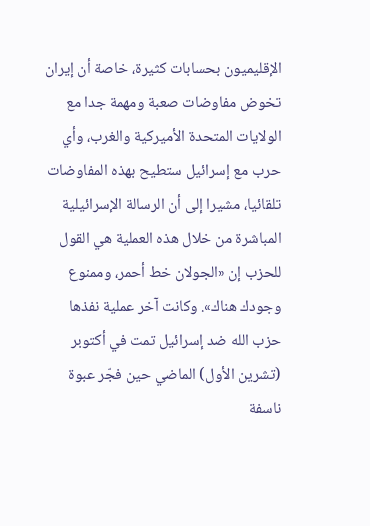الإقليميون بحسابات كثيرة، خاصة أن إيران تخوض مفاوضات صعبة ومهمة جدا مع الولايات المتحدة الأميركية والغرب، وأي حرب مع إسرائيل ستطيح بهذه المفاوضات تلقائيا، مشيرا إلى أن الرسالة الإسرائيلية المباشرة من خلال هذه العملية هي القول للحزب إن «الجولان خط أحمر، وممنوع وجودك هناك». وكانت آخر عملية نفذها حزب الله ضد إسرائيل تمت في أكتوبر (تشرين الأول) الماضي حين فجّر عبوة ناسفة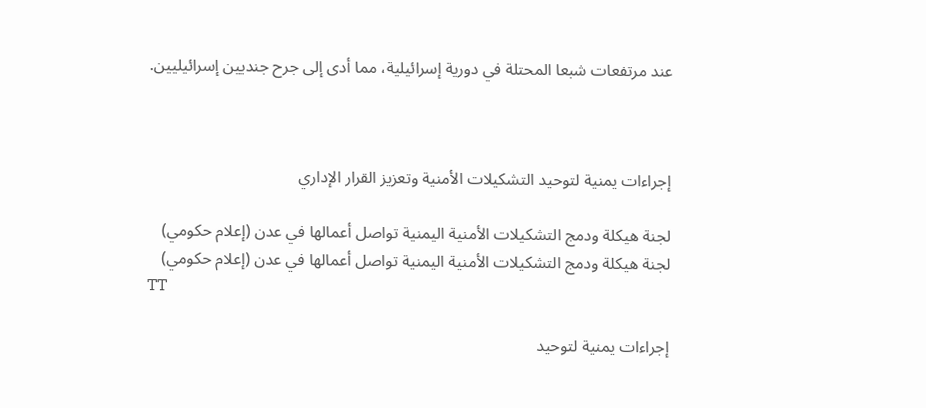عند مرتفعات شبعا المحتلة في دورية إسرائيلية، مما أدى إلى جرح جنديين إسرائيليين.



إجراءات يمنية لتوحيد التشكيلات الأمنية وتعزيز القرار الإداري

لجنة هيكلة ودمج التشكيلات الأمنية اليمنية تواصل أعمالها في عدن (إعلام حكومي)
لجنة هيكلة ودمج التشكيلات الأمنية اليمنية تواصل أعمالها في عدن (إعلام حكومي)
TT

إجراءات يمنية لتوحيد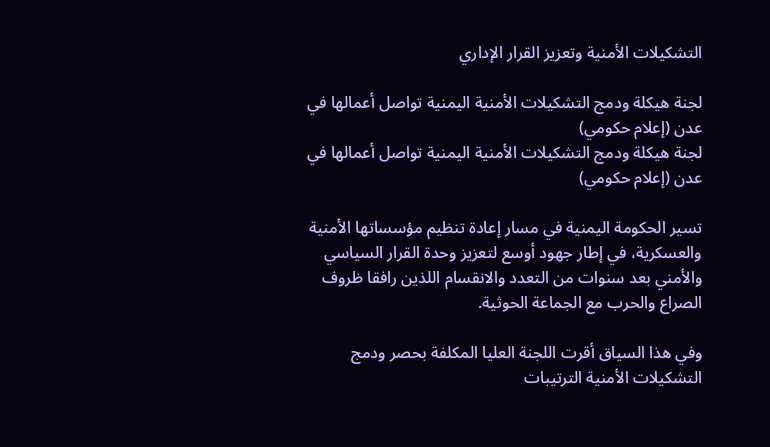التشكيلات الأمنية وتعزيز القرار الإداري

لجنة هيكلة ودمج التشكيلات الأمنية اليمنية تواصل أعمالها في عدن (إعلام حكومي)
لجنة هيكلة ودمج التشكيلات الأمنية اليمنية تواصل أعمالها في عدن (إعلام حكومي)

تسير الحكومة اليمنية في مسار إعادة تنظيم مؤسساتها الأمنية والعسكرية، في إطار جهود أوسع لتعزيز وحدة القرار السياسي والأمني بعد سنوات من التعدد والانقسام اللذين رافقا ظروف الصراع والحرب مع الجماعة الحوثية.

وفي هذا السياق أقرت اللجنة العليا المكلفة بحصر ودمج التشكيلات الأمنية الترتيبات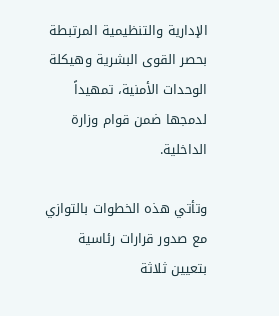الإدارية والتنظيمية المرتبطة بحصر القوى البشرية وهيكلة الوحدات الأمنية، تمهيداً لدمجها ضمن قوام وزارة الداخلية.

وتأتي هذه الخطوات بالتوازي مع صدور قرارات رئاسية بتعيين ثلاثة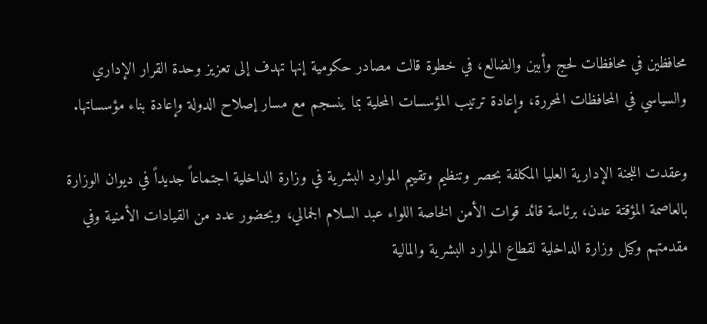محافظين في محافظات لحج وأبين والضالع، في خطوة قالت مصادر حكومية إنها تهدف إلى تعزيز وحدة القرار الإداري والسياسي في المحافظات المحررة، وإعادة ترتيب المؤسسات المحلية بما ينسجم مع مسار إصلاح الدولة وإعادة بناء مؤسساتها.

وعقدت اللجنة الإدارية العليا المكلفة بحصر وتنظيم وتقييم الموارد البشرية في وزارة الداخلية اجتماعاً جديداً في ديوان الوزارة بالعاصمة المؤقتة عدن، برئاسة قائد قوات الأمن الخاصة اللواء عبد السلام الجمالي، وبحضور عدد من القيادات الأمنية وفي مقدمتهم وكيل وزارة الداخلية لقطاع الموارد البشرية والمالية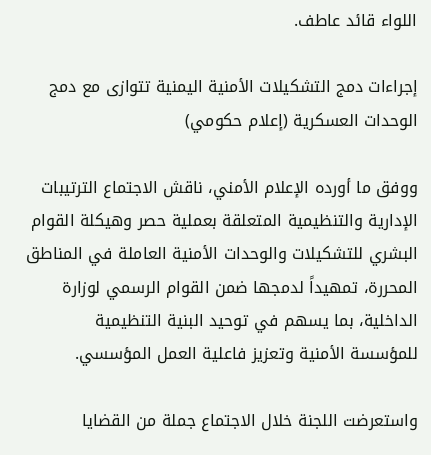اللواء قائد عاطف.

إجراءات دمج التشكيلات الأمنية اليمنية تتوازى مع دمج الوحدات العسكرية (إعلام حكومي)

ووفق ما أورده الإعلام الأمني، ناقش الاجتماع الترتيبات الإدارية والتنظيمية المتعلقة بعملية حصر وهيكلة القوام البشري للتشكيلات والوحدات الأمنية العاملة في المناطق المحررة، تمهيداً لدمجها ضمن القوام الرسمي لوزارة الداخلية، بما يسهم في توحيد البنية التنظيمية للمؤسسة الأمنية وتعزيز فاعلية العمل المؤسسي.

واستعرضت اللجنة خلال الاجتماع جملة من القضايا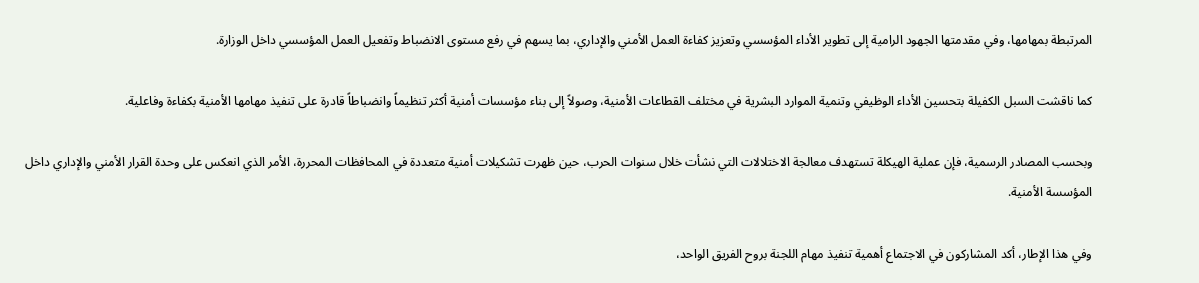المرتبطة بمهامها، وفي مقدمتها الجهود الرامية إلى تطوير الأداء المؤسسي وتعزيز كفاءة العمل الأمني والإداري، بما يسهم في رفع مستوى الانضباط وتفعيل العمل المؤسسي داخل الوزارة.

كما ناقشت السبل الكفيلة بتحسين الأداء الوظيفي وتنمية الموارد البشرية في مختلف القطاعات الأمنية، وصولاً إلى بناء مؤسسات أمنية أكثر تنظيماً وانضباطاً قادرة على تنفيذ مهامها الأمنية بكفاءة وفاعلية.

وبحسب المصادر الرسمية، فإن عملية الهيكلة تستهدف معالجة الاختلالات التي نشأت خلال سنوات الحرب، حين ظهرت تشكيلات أمنية متعددة في المحافظات المحررة، الأمر الذي انعكس على وحدة القرار الأمني والإداري داخل المؤسسة الأمنية.

وفي هذا الإطار، أكد المشاركون في الاجتماع أهمية تنفيذ مهام اللجنة بروح الفريق الواحد،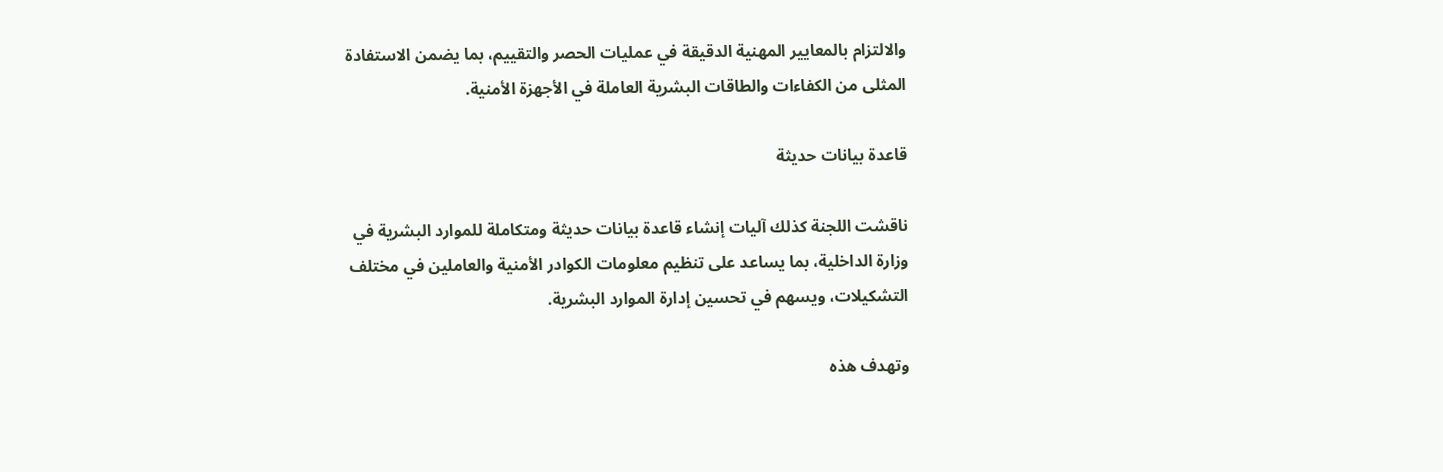والالتزام بالمعايير المهنية الدقيقة في عمليات الحصر والتقييم، بما يضمن الاستفادة المثلى من الكفاءات والطاقات البشرية العاملة في الأجهزة الأمنية.

قاعدة بيانات حديثة

ناقشت اللجنة كذلك آليات إنشاء قاعدة بيانات حديثة ومتكاملة للموارد البشرية في وزارة الداخلية، بما يساعد على تنظيم معلومات الكوادر الأمنية والعاملين في مختلف التشكيلات، ويسهم في تحسين إدارة الموارد البشرية.

وتهدف هذه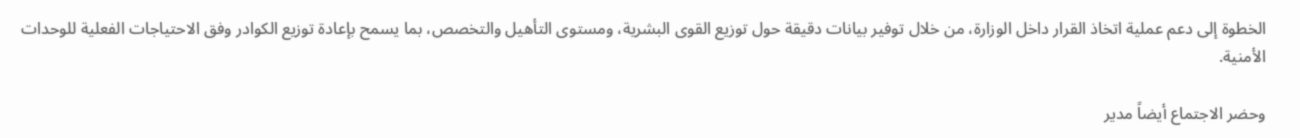الخطوة إلى دعم عملية اتخاذ القرار داخل الوزارة، من خلال توفير بيانات دقيقة حول توزيع القوى البشرية، ومستوى التأهيل والتخصص، بما يسمح بإعادة توزيع الكوادر وفق الاحتياجات الفعلية للوحدات الأمنية.

وحضر الاجتماع أيضاً مدير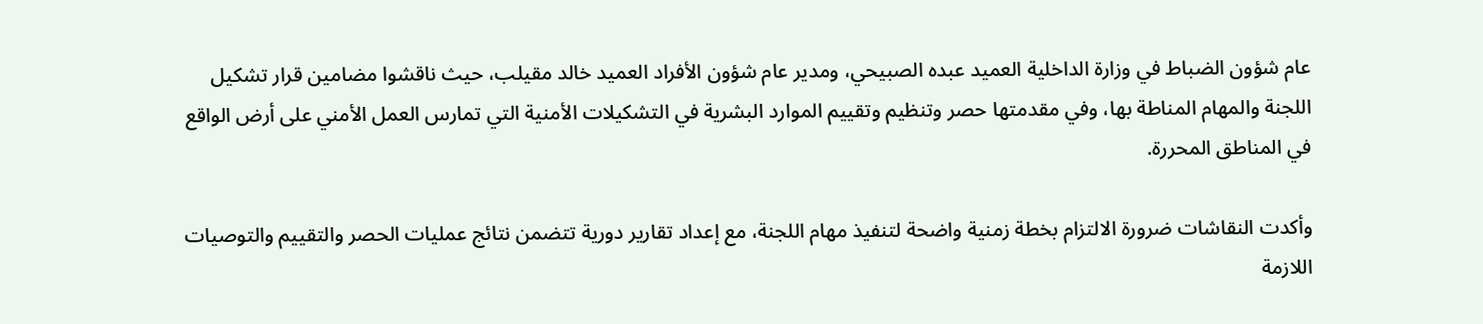عام شؤون الضباط في وزارة الداخلية العميد عبده الصبيحي، ومدير عام شؤون الأفراد العميد خالد مقيلب، حيث ناقشوا مضامين قرار تشكيل اللجنة والمهام المناطة بها، وفي مقدمتها حصر وتنظيم وتقييم الموارد البشرية في التشكيلات الأمنية التي تمارس العمل الأمني على أرض الواقع في المناطق المحررة.

وأكدت النقاشات ضرورة الالتزام بخطة زمنية واضحة لتنفيذ مهام اللجنة، مع إعداد تقارير دورية تتضمن نتائج عمليات الحصر والتقييم والتوصيات اللازمة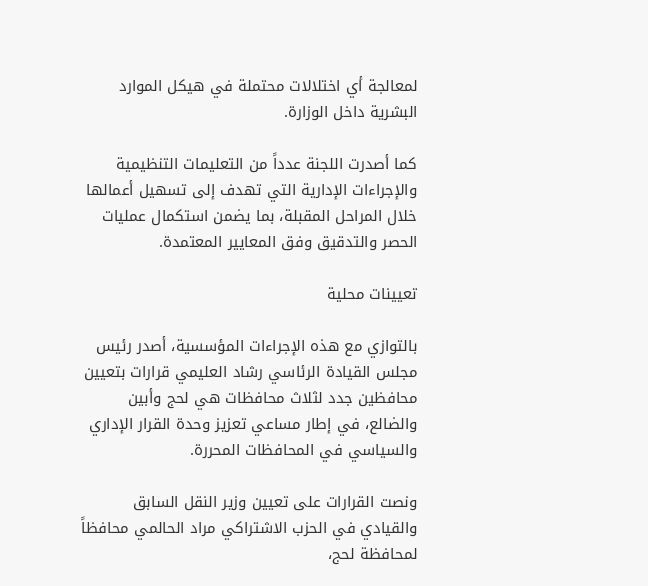لمعالجة أي اختلالات محتملة في هيكل الموارد البشرية داخل الوزارة.

كما أصدرت اللجنة عدداً من التعليمات التنظيمية والإجراءات الإدارية التي تهدف إلى تسهيل أعمالها خلال المراحل المقبلة، بما يضمن استكمال عمليات الحصر والتدقيق وفق المعايير المعتمدة.

تعيينات محلية

بالتوازي مع هذه الإجراءات المؤسسية، أصدر رئيس مجلس القيادة الرئاسي رشاد العليمي قرارات بتعيين محافظين جدد لثلاث محافظات هي لحج وأبين والضالع، في إطار مساعي تعزيز وحدة القرار الإداري والسياسي في المحافظات المحررة.

ونصت القرارات على تعيين وزير النقل السابق والقيادي في الحزب الاشتراكي مراد الحالمي محافظاً لمحافظة لحج،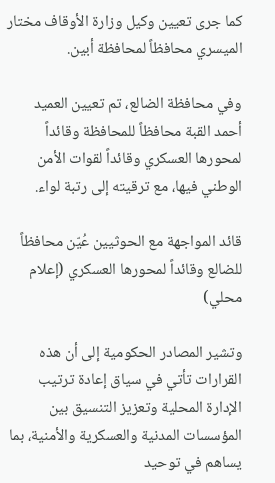كما جرى تعيين وكيل وزارة الأوقاف مختار الميسري محافظاً لمحافظة أبين.

وفي محافظة الضالع، تم تعيين العميد أحمد القبة محافظاً للمحافظة وقائداً لمحورها العسكري وقائداً لقوات الأمن الوطني فيها، مع ترقيته إلى رتبة لواء.

قائد المواجهة مع الحوثيين عُيّن محافظاً للضالع وقائداً لمحورها العسكري (إعلام محلي)

وتشير المصادر الحكومية إلى أن هذه القرارات تأتي في سياق إعادة ترتيب الإدارة المحلية وتعزيز التنسيق بين المؤسسات المدنية والعسكرية والأمنية، بما يساهم في توحيد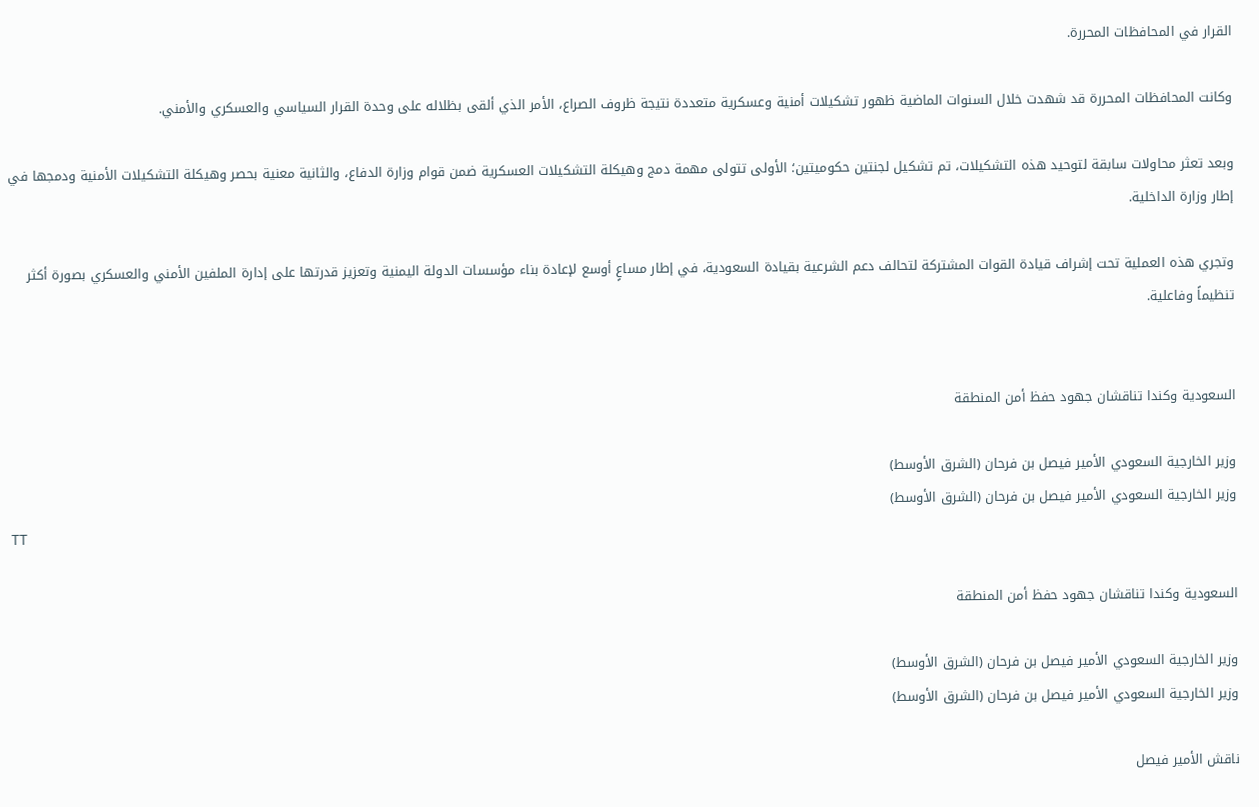القرار في المحافظات المحررة.

وكانت المحافظات المحررة قد شهدت خلال السنوات الماضية ظهور تشكيلات أمنية وعسكرية متعددة نتيجة ظروف الصراع، الأمر الذي ألقى بظلاله على وحدة القرار السياسي والعسكري والأمني.

وبعد تعثر محاولات سابقة لتوحيد هذه التشكيلات، تم تشكيل لجنتين حكوميتين؛ الأولى تتولى مهمة دمج وهيكلة التشكيلات العسكرية ضمن قوام وزارة الدفاع، والثانية معنية بحصر وهيكلة التشكيلات الأمنية ودمجها في إطار وزارة الداخلية.

وتجري هذه العملية تحت إشراف قيادة القوات المشتركة لتحالف دعم الشرعية بقيادة السعودية، في إطار مساعٍ أوسع لإعادة بناء مؤسسات الدولة اليمنية وتعزيز قدرتها على إدارة الملفين الأمني والعسكري بصورة أكثر تنظيماً وفاعلية.


السعودية وكندا تناقشان جهود حفظ أمن المنطقة

وزير الخارجية السعودي الأمير فيصل بن فرحان (الشرق الأوسط)
وزير الخارجية السعودي الأمير فيصل بن فرحان (الشرق الأوسط)
TT

السعودية وكندا تناقشان جهود حفظ أمن المنطقة

وزير الخارجية السعودي الأمير فيصل بن فرحان (الشرق الأوسط)
وزير الخارجية السعودي الأمير فيصل بن فرحان (الشرق الأوسط)

ناقش الأمير فيصل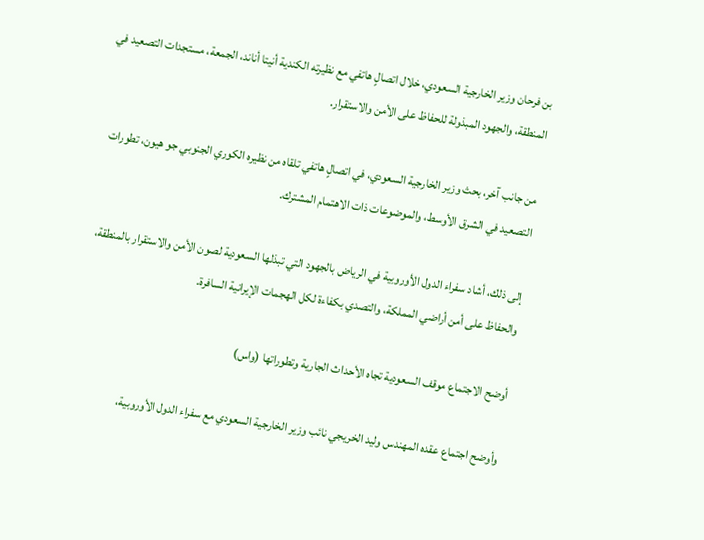بن فرحان وزير الخارجية السعودي، خلال اتصالٍ هاتفي مع نظيرته الكندية أنيتا أناند، الجمعة، مستجدات التصعيد في المنطقة، والجهود المبذولة للحفاظ على الأمن والاستقرار.

من جانب آخر، بحث وزير الخارجية السعودي، في اتصالٍ هاتفي تلقاه من نظيره الكوري الجنوبي جو هيون، تطورات التصعيد في الشرق الأوسط، والموضوعات ذات الاهتمام المشترك.

إلى ذلك، أشاد سفراء الدول الأوروبية في الرياض بالجهود التي تبذلها السعودية لصون الأمن والاستقرار بالمنطقة، والحفاظ على أمن أراضي المملكة، والتصدي بكفاءة لكل الهجمات الإيرانية السافرة.

أوضح الاجتماع موقف السعودية تجاه الأحداث الجارية وتطوراتها (واس)

وأوضح اجتماع عقده المهندس وليد الخريجي نائب وزير الخارجية السعودي مع سفراء الدول الأوروبية،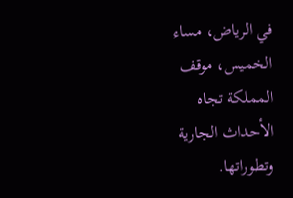في الرياض، مساء الخميس، موقف المملكة تجاه الأحداث الجارية وتطوراتها.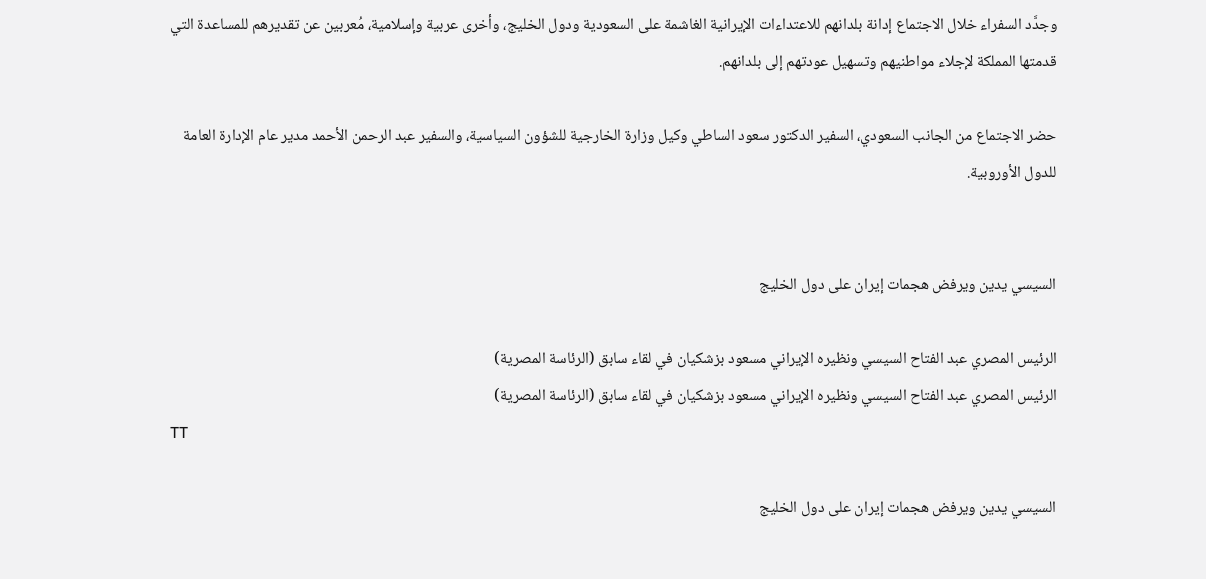وجدَّد السفراء خلال الاجتماع إدانة بلدانهم للاعتداءات الإيرانية الغاشمة على السعودية ودول الخليج، وأخرى عربية وإسلامية، مُعربين عن تقديرهم للمساعدة التي قدمتها المملكة لإجلاء مواطنيهم وتسهيل عودتهم إلى بلدانهم.

حضر الاجتماع من الجانب السعودي، السفير الدكتور سعود الساطي وكيل وزارة الخارجية للشؤون السياسية، والسفير عبد الرحمن الأحمد مدير عام الإدارة العامة للدول الأوروبية.


السيسي يدين ويرفض هجمات إيران على دول الخليج

الرئيس المصري عبد الفتاح السيسي ونظيره الإيراني مسعود بزشكيان في لقاء سابق (الرئاسة المصرية)
الرئيس المصري عبد الفتاح السيسي ونظيره الإيراني مسعود بزشكيان في لقاء سابق (الرئاسة المصرية)
TT

السيسي يدين ويرفض هجمات إيران على دول الخليج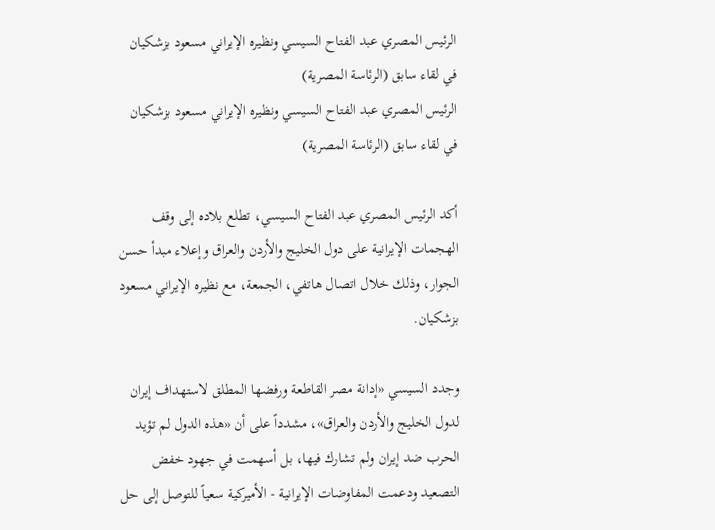الرئيس المصري عبد الفتاح السيسي ونظيره الإيراني مسعود بزشكيان في لقاء سابق (الرئاسة المصرية)
الرئيس المصري عبد الفتاح السيسي ونظيره الإيراني مسعود بزشكيان في لقاء سابق (الرئاسة المصرية)

أكد الرئيس المصري عبد الفتاح السيسي، تطلع بلاده إلى وقف الهجمات الإيرانية على دول الخليج والأردن والعراق وإعلاء مبدأ حسن الجوار، وذلك خلال اتصال هاتفي، الجمعة، مع نظيره الإيراني مسعود بزشكيان.

وجدد السيسي «إدانة مصر القاطعة ورفضها المطلق لاستهداف إيران لدول الخليج والأردن والعراق»، مشدداً على أن «هذه الدول لم تؤيد الحرب ضد إيران ولم تشارك فيها، بل أسهمت في جهود خفض التصعيد ودعمت المفاوضات الإيرانية - الأميركية سعياً للتوصل إلى حل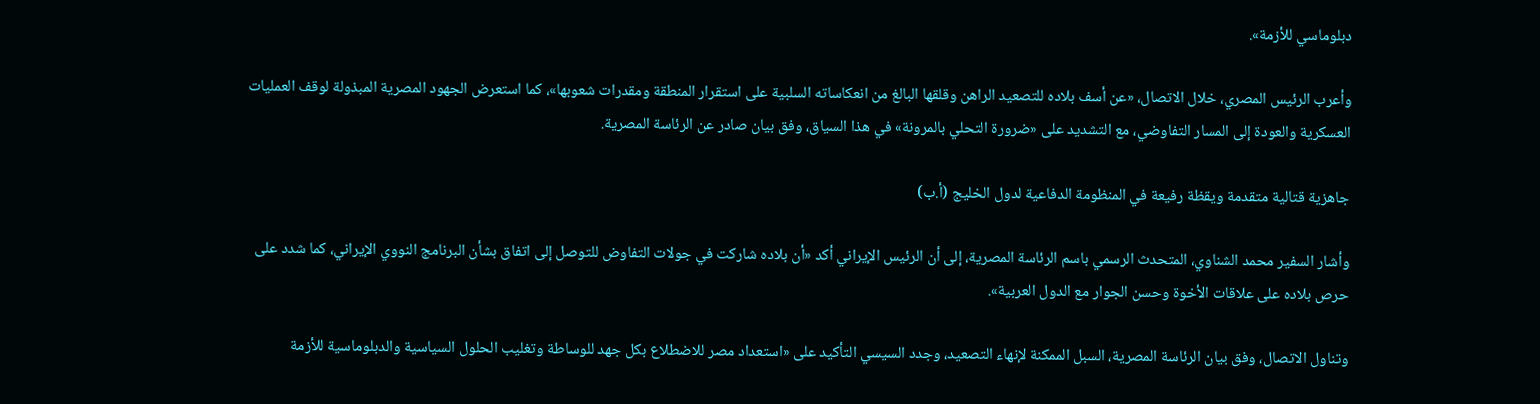دبلوماسي للأزمة».

وأعرب الرئيس المصري، خلال الاتصال، «عن أسف بلاده للتصعيد الراهن وقلقها البالغ من انعكاساته السلبية على استقرار المنطقة ومقدرات شعوبها»، كما استعرض الجهود المصرية المبذولة لوقف العمليات العسكرية والعودة إلى المسار التفاوضي، مع التشديد على «ضرورة التحلي بالمرونة» في هذا السياق، وفق بيان صادر عن الرئاسة المصرية.

جاهزية قتالية متقدمة ويقظة رفيعة في المنظومة الدفاعية لدول الخليج (أ.ب)

وأشار السفير محمد الشناوي، المتحدث الرسمي باسم الرئاسة المصرية، إلى أن الرئيس الإيراني أكد «أن بلاده شاركت في جولات التفاوض للتوصل إلى اتفاق بشأن البرنامج النووي الإيراني، كما شدد على حرص بلاده على علاقات الأخوة وحسن الجوار مع الدول العربية».

وتناول الاتصال، وفق بيان الرئاسة المصرية، السبل الممكنة لإنهاء التصعيد، وجدد السيسي التأكيد على «استعداد مصر للاضطلاع بكل جهد للوساطة وتغليب الحلول السياسية والدبلوماسية للأزمة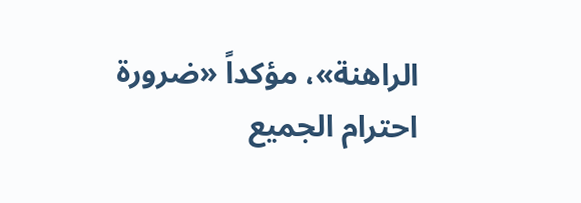الراهنة»، مؤكداً «ضرورة احترام الجميع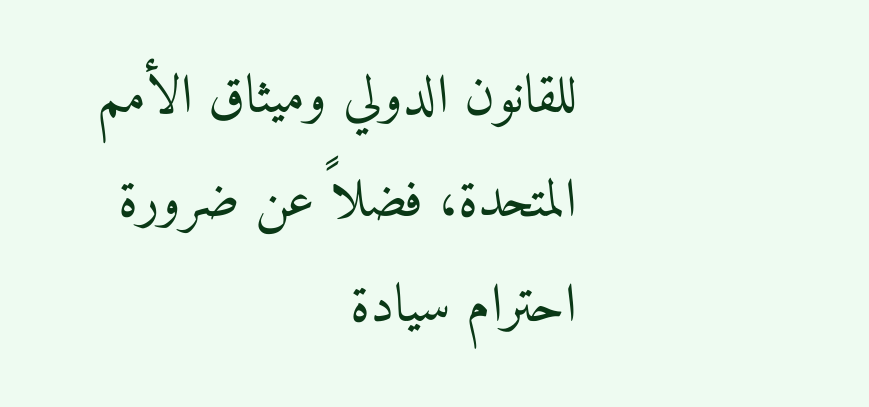للقانون الدولي وميثاق الأمم المتحدة، فضلاً عن ضرورة احترام سيادة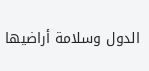الدول وسلامة أراضيها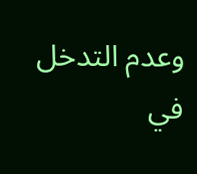وعدم التدخل في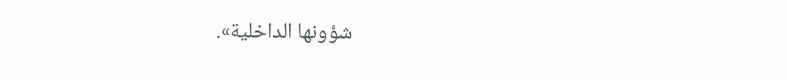شؤونها الداخلية».